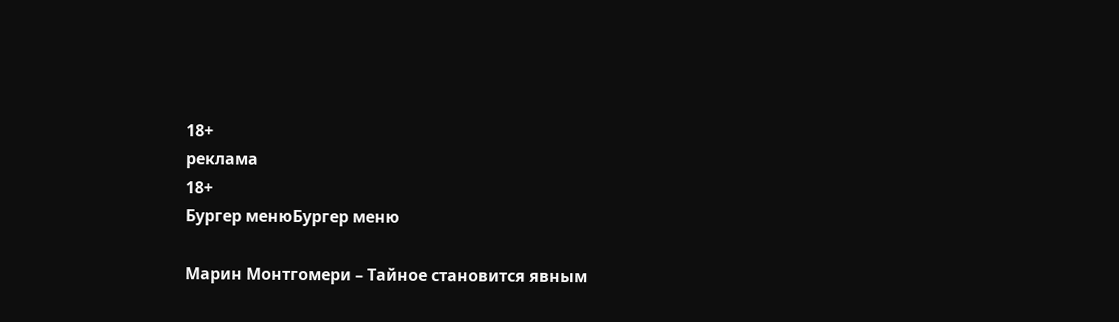18+
реклама
18+
Бургер менюБургер меню

Марин Монтгомери – Тайное становится явным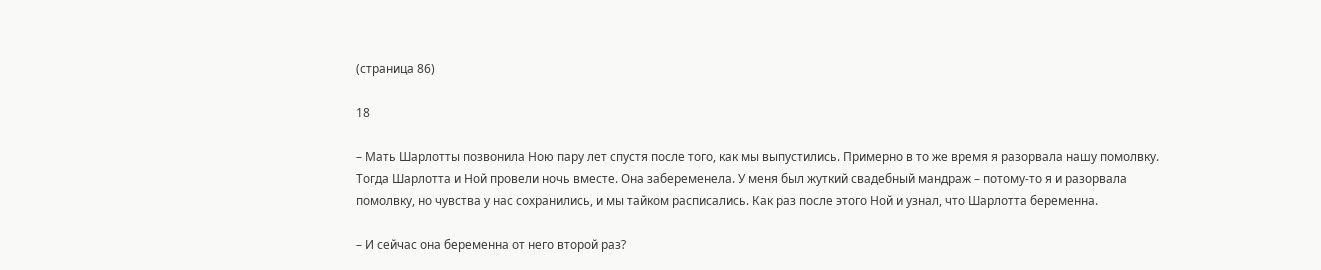(страница 86)

18

– Мать Шарлотты позвонила Ною пару лет спустя после того, как мы выпустились. Примерно в то же время я разорвала нашу помолвку. Тогда Шарлотта и Ной провели ночь вместе. Она забеременела. У меня был жуткий свадебный мандраж – потому-то я и разорвала помолвку, но чувства у нас сохранились, и мы тайком расписались. Как раз после этого Ной и узнал, что Шарлотта беременна.

– И сейчас она беременна от него второй раз?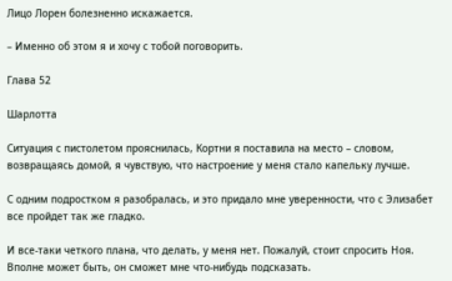Лицо Лорен болезненно искажается.

– Именно об этом я и хочу с тобой поговорить.

Глава 52

Шарлотта

Ситуация с пистолетом прояснилась, Кортни я поставила на место – словом, возвращаясь домой, я чувствую, что настроение у меня стало капельку лучше.

С одним подростком я разобралась, и это придало мне уверенности, что с Элизабет все пройдет так же гладко.

И все-таки четкого плана, что делать, у меня нет. Пожалуй, стоит спросить Ноя. Вполне может быть, он сможет мне что-нибудь подсказать.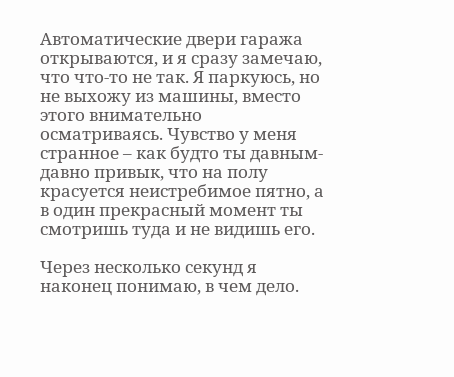Автоматические двери гаража открываются, и я сразу замечаю, что что-то не так. Я паркуюсь, но не выхожу из машины, вместо этого внимательно осматриваясь. Чувство у меня странное – как будто ты давным-давно привык, что на полу красуется неистребимое пятно, а в один прекрасный момент ты смотришь туда и не видишь его.

Через несколько секунд я наконец понимаю, в чем дело.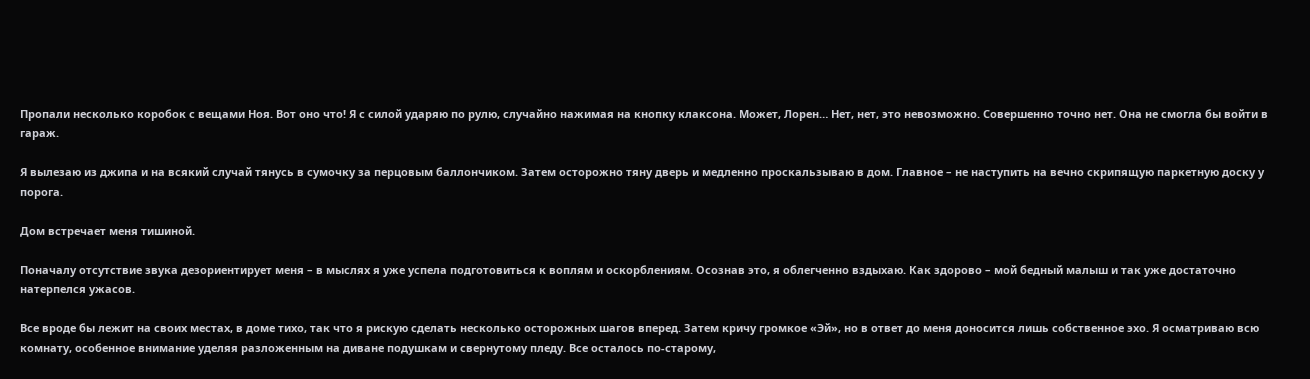Пропали несколько коробок с вещами Ноя. Вот оно что! Я с силой ударяю по рулю, случайно нажимая на кнопку клаксона. Может, Лорен… Нет, нет, это невозможно. Совершенно точно нет. Она не смогла бы войти в гараж.

Я вылезаю из джипа и на всякий случай тянусь в сумочку за перцовым баллончиком. Затем осторожно тяну дверь и медленно проскальзываю в дом. Главное – не наступить на вечно скрипящую паркетную доску у порога.

Дом встречает меня тишиной.

Поначалу отсутствие звука дезориентирует меня – в мыслях я уже успела подготовиться к воплям и оскорблениям. Осознав это, я облегченно вздыхаю. Как здорово – мой бедный малыш и так уже достаточно натерпелся ужасов.

Все вроде бы лежит на своих местах, в доме тихо, так что я рискую сделать несколько осторожных шагов вперед. Затем кричу громкое «Эй», но в ответ до меня доносится лишь собственное эхо. Я осматриваю всю комнату, особенное внимание уделяя разложенным на диване подушкам и свернутому пледу. Все осталось по-старому,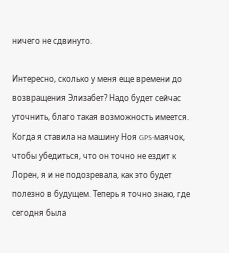ничего не сдвинуто.

Интересно, сколько у меня еще времени до возвращения Элизабет? Надо будет сейчас уточнить, благо такая возможность имеется. Когда я ставила на машину Ноя GPS-маячок, чтобы убедиться, что он точно не ездит к Лорен, я и не подозревала, как это будет полезно в будущем. Теперь я точно знаю, где сегодня была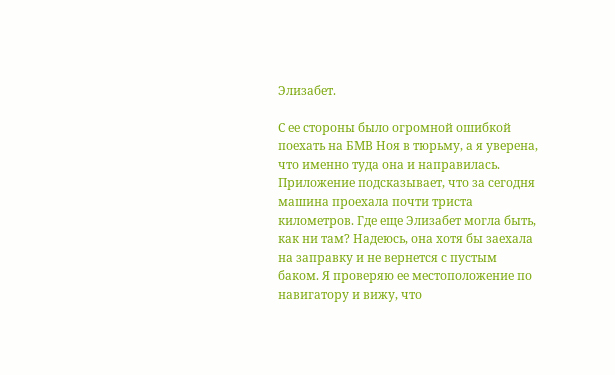Элизабет.

С ее стороны было огромной ошибкой поехать на БМВ Ноя в тюрьму, а я уверена, что именно туда она и направилась. Приложение подсказывает, что за сегодня машина проехала почти триста километров. Где еще Элизабет могла быть, как ни там? Надеюсь, она хотя бы заехала на заправку и не вернется с пустым баком. Я проверяю ее местоположение по навигатору и вижу, что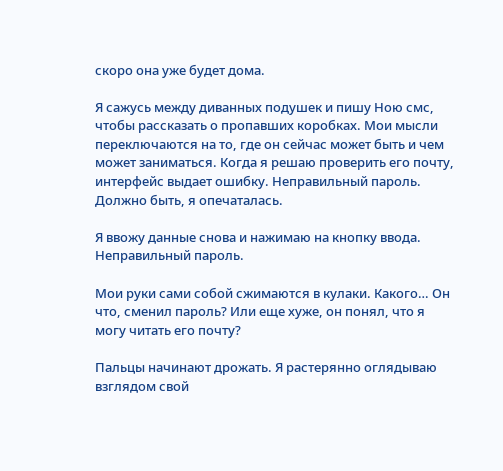скоро она уже будет дома.

Я сажусь между диванных подушек и пишу Ною смс, чтобы рассказать о пропавших коробках. Мои мысли переключаются на то, где он сейчас может быть и чем может заниматься. Когда я решаю проверить его почту, интерфейс выдает ошибку. Неправильный пароль. Должно быть, я опечаталась.

Я ввожу данные снова и нажимаю на кнопку ввода. Неправильный пароль.

Мои руки сами собой сжимаются в кулаки. Какого… Он что, сменил пароль? Или еще хуже, он понял, что я могу читать его почту?

Пальцы начинают дрожать. Я растерянно оглядываю взглядом свой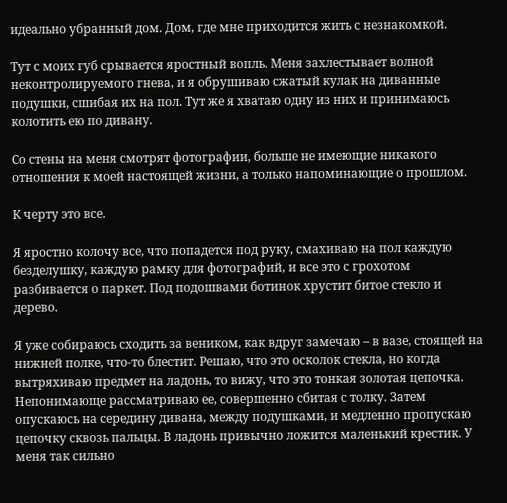идеально убранный дом. Дом, где мне приходится жить с незнакомкой.

Тут с моих губ срывается яростный вопль. Меня захлестывает волной неконтролируемого гнева, и я обрушиваю сжатый кулак на диванные подушки, сшибая их на пол. Тут же я хватаю одну из них и принимаюсь колотить ею по дивану.

Со стены на меня смотрят фотографии, больше не имеющие никакого отношения к моей настоящей жизни, а только напоминающие о прошлом.

К черту это все.

Я яростно колочу все, что попадется под руку, смахиваю на пол каждую безделушку, каждую рамку для фотографий, и все это с грохотом разбивается о паркет. Под подошвами ботинок хрустит битое стекло и дерево.

Я уже собираюсь сходить за веником, как вдруг замечаю – в вазе, стоящей на нижней полке, что-то блестит. Решаю, что это осколок стекла, но когда вытряхиваю предмет на ладонь, то вижу, что это тонкая золотая цепочка. Непонимающе рассматриваю ее, совершенно сбитая с толку. Затем опускаюсь на середину дивана, между подушками, и медленно пропускаю цепочку сквозь пальцы. В ладонь привычно ложится маленький крестик. У меня так сильно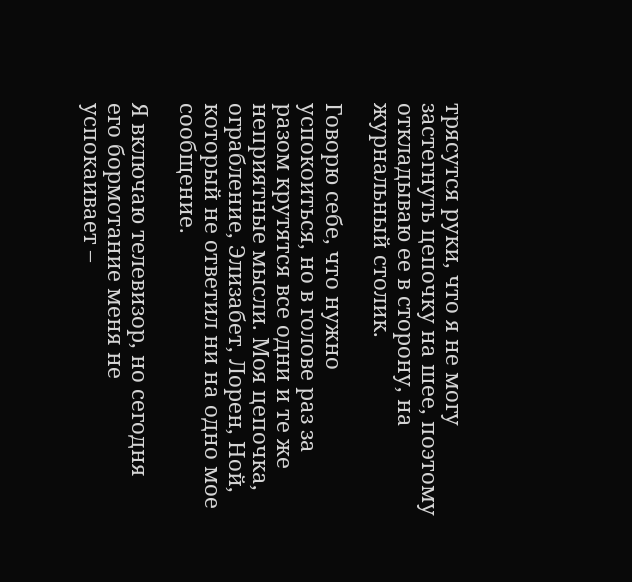трясутся руки, что я не могу застегнуть цепочку на шее, поэтому откладываю ее в сторону, на журнальный столик.

Говорю себе, что нужно успокоиться, но в голове раз за разом крутятся все одни и те же неприятные мысли. Моя цепочка, ограбление, Элизабет, Лорен, Ной, который не ответил ни на одно мое сообщение.

Я включаю телевизор, но сегодня его бормотание меня не успокаивает –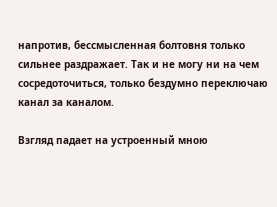напротив, бессмысленная болтовня только сильнее раздражает. Так и не могу ни на чем сосредоточиться, только бездумно переключаю канал за каналом.

Взгляд падает на устроенный мною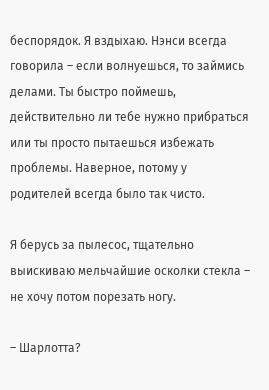беспорядок. Я вздыхаю. Нэнси всегда говорила – если волнуешься, то займись делами. Ты быстро поймешь, действительно ли тебе нужно прибраться или ты просто пытаешься избежать проблемы. Наверное, потому у родителей всегда было так чисто.

Я берусь за пылесос, тщательно выискиваю мельчайшие осколки стекла – не хочу потом порезать ногу.

– Шарлотта?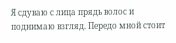Я сдуваю с лица прядь волос и поднимаю взгляд. Передо мной стоит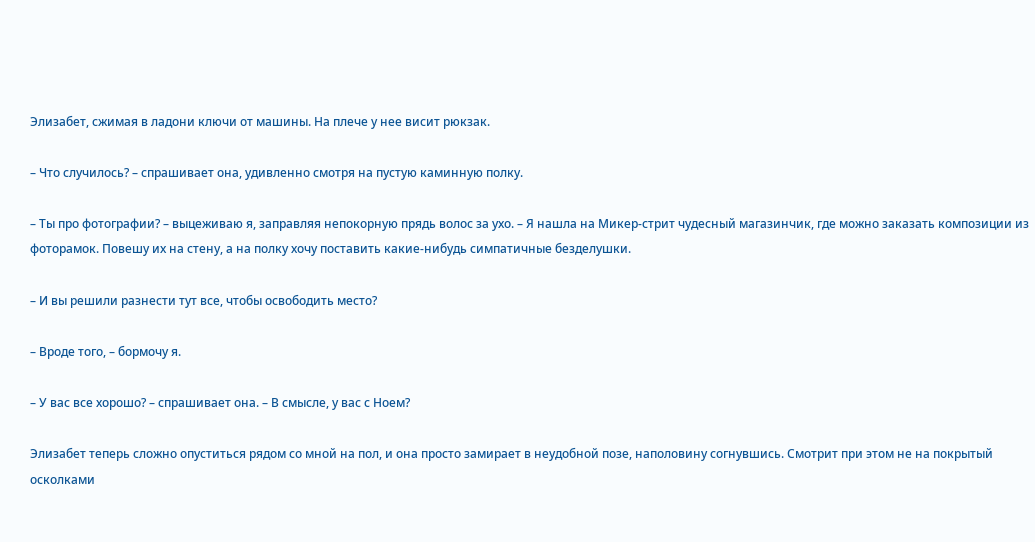Элизабет, сжимая в ладони ключи от машины. На плече у нее висит рюкзак.

– Что случилось? – спрашивает она, удивленно смотря на пустую каминную полку.

– Ты про фотографии? – выцеживаю я, заправляя непокорную прядь волос за ухо. – Я нашла на Микер-стрит чудесный магазинчик, где можно заказать композиции из фоторамок. Повешу их на стену, а на полку хочу поставить какие-нибудь симпатичные безделушки.

– И вы решили разнести тут все, чтобы освободить место?

– Вроде того, – бормочу я.

– У вас все хорошо? – спрашивает она. – В смысле, у вас с Ноем?

Элизабет теперь сложно опуститься рядом со мной на пол, и она просто замирает в неудобной позе, наполовину согнувшись. Смотрит при этом не на покрытый осколками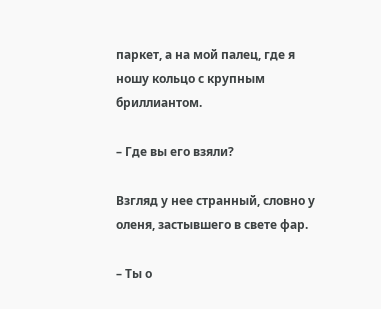паркет, а на мой палец, где я ношу кольцо с крупным бриллиантом.

– Где вы его взяли?

Взгляд у нее странный, словно у оленя, застывшего в свете фар.

– Ты о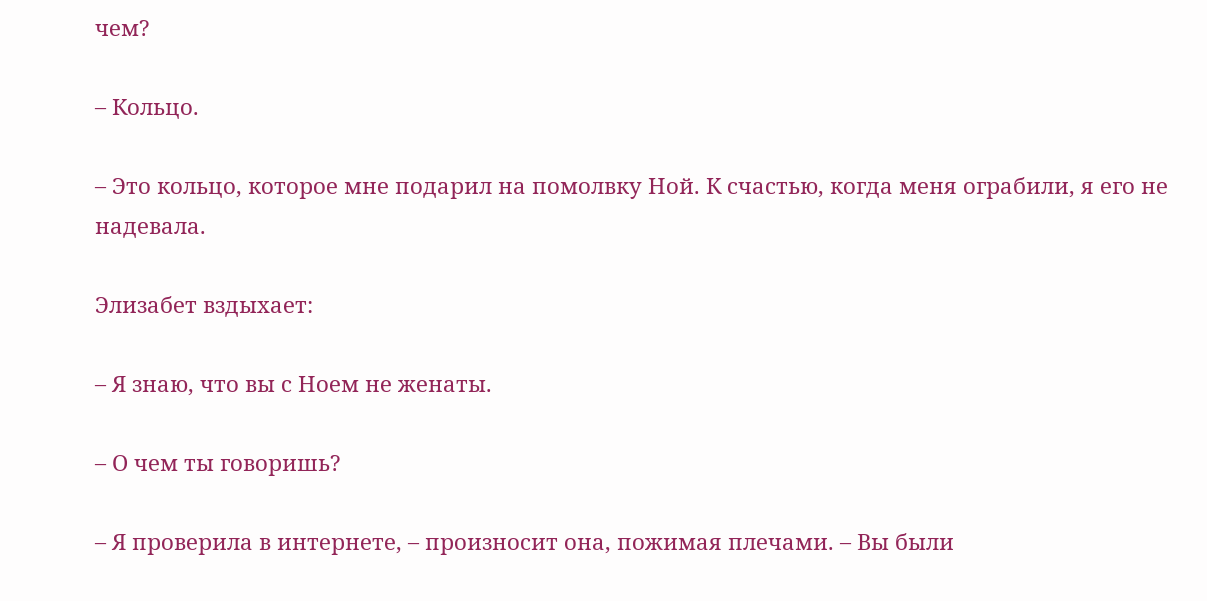чем?

– Кольцо.

– Это кольцо, которое мне подарил на помолвку Ной. К счастью, когда меня ограбили, я его не надевала.

Элизабет вздыхает:

– Я знаю, что вы с Ноем не женаты.

– О чем ты говоришь?

– Я проверила в интернете, – произносит она, пожимая плечами. – Вы были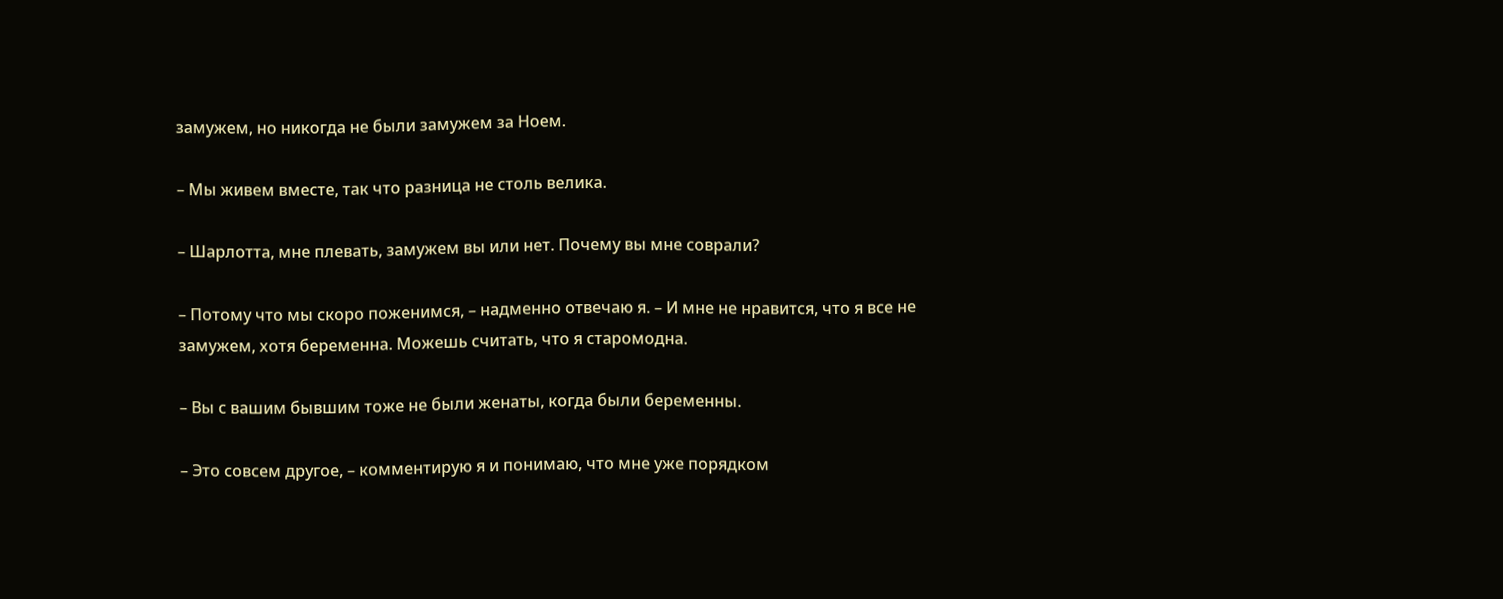замужем, но никогда не были замужем за Ноем.

– Мы живем вместе, так что разница не столь велика.

– Шарлотта, мне плевать, замужем вы или нет. Почему вы мне соврали?

– Потому что мы скоро поженимся, – надменно отвечаю я. – И мне не нравится, что я все не замужем, хотя беременна. Можешь считать, что я старомодна.

– Вы с вашим бывшим тоже не были женаты, когда были беременны.

– Это совсем другое, – комментирую я и понимаю, что мне уже порядком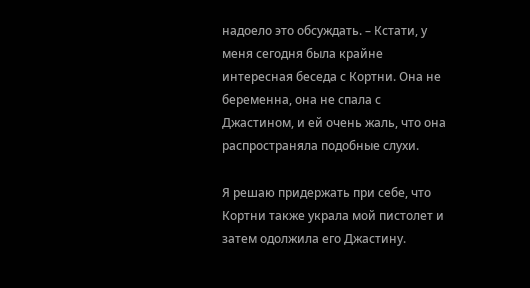надоело это обсуждать. – Кстати, у меня сегодня была крайне интересная беседа с Кортни. Она не беременна, она не спала с Джастином, и ей очень жаль, что она распространяла подобные слухи.

Я решаю придержать при себе, что Кортни также украла мой пистолет и затем одолжила его Джастину.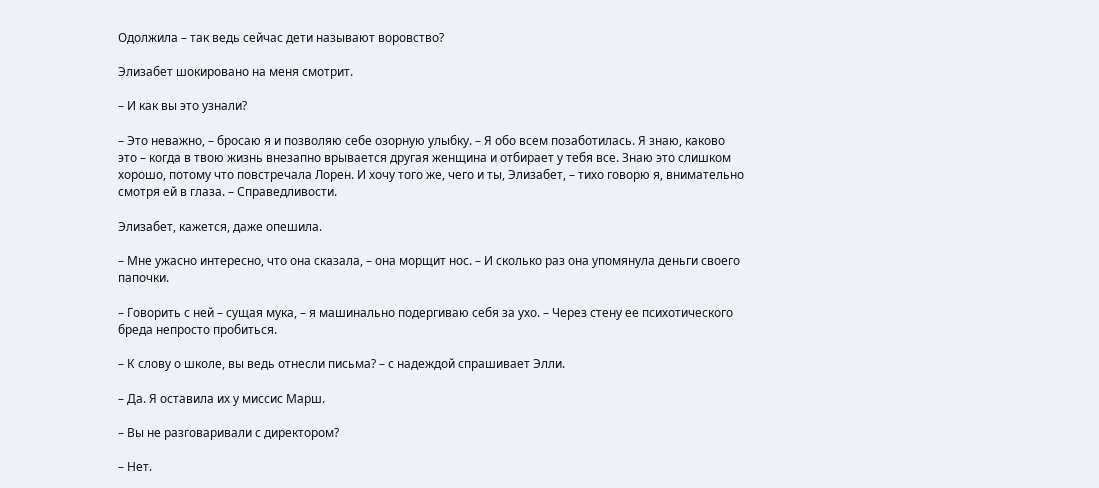Одолжила – так ведь сейчас дети называют воровство?

Элизабет шокировано на меня смотрит.

– И как вы это узнали?

– Это неважно, – бросаю я и позволяю себе озорную улыбку. – Я обо всем позаботилась. Я знаю, каково это – когда в твою жизнь внезапно врывается другая женщина и отбирает у тебя все. Знаю это слишком хорошо, потому что повстречала Лорен. И хочу того же, чего и ты, Элизабет, – тихо говорю я, внимательно смотря ей в глаза. – Справедливости.

Элизабет, кажется, даже опешила.

– Мне ужасно интересно, что она сказала, – она морщит нос. – И сколько раз она упомянула деньги своего папочки.

– Говорить с ней – сущая мука, – я машинально подергиваю себя за ухо. – Через стену ее психотического бреда непросто пробиться.

– К слову о школе, вы ведь отнесли письма? – с надеждой спрашивает Элли.

– Да. Я оставила их у миссис Марш.

– Вы не разговаривали с директором?

– Нет.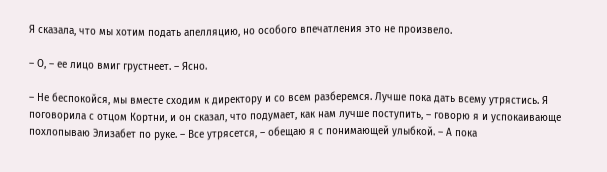Я сказала, что мы хотим подать апелляцию, но особого впечатления это не произвело.

– О, – ее лицо вмиг грустнеет. – Ясно.

– Не беспокойся, мы вместе сходим к директору и со всем разберемся. Лучше пока дать всему утрястись. Я поговорила с отцом Кортни, и он сказал, что подумает, как нам лучше поступить, – говорю я и успокаивающе похлопываю Элизабет по руке. – Все утрясется, – обещаю я с понимающей улыбкой. – А пока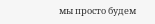мы просто будем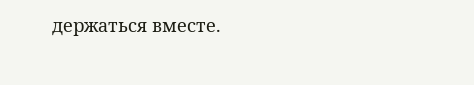держаться вместе.